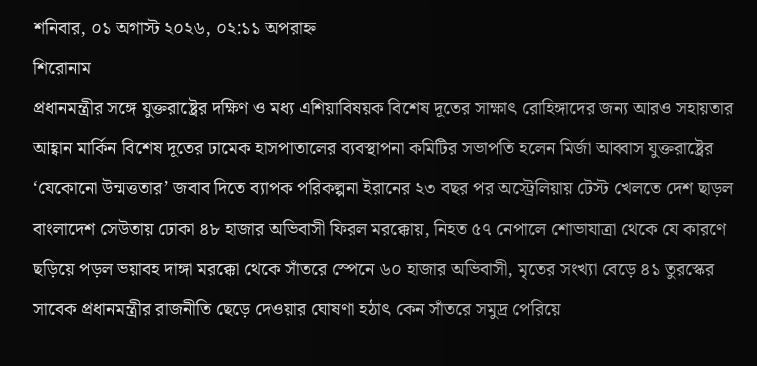শনিবার, ০১ অগাস্ট ২০২৬, ০২:১১ অপরাহ্ন
শিরোনাম
প্রধানমন্ত্রীর সঙ্গে যুক্তরাষ্ট্রের দক্ষিণ ও মধ্য এশিয়াবিষয়ক বিশেষ দূতের সাক্ষাৎ রোহিঙ্গাদের জন্য আরও সহায়তার আহ্বান মার্কিন বিশেষ দূতের ঢামেক হাসপাতালের ব্যবস্থাপনা কমিটির সভাপতি হলেন মির্জা আব্বাস যুক্তরাষ্ট্রের ‘যেকোনো উন্মত্ততার’ জবাব দিতে ব্যাপক পরিকল্পনা ইরানের ২৩ বছর পর অস্ট্রেলিয়ায় টেস্ট খেলতে দেশ ছাড়ল বাংলাদেশ সেউতায় ঢোকা ৪৮ হাজার অভিবাসী ফিরল মরক্কোয়, নিহত ৫৭ নেপালে শোভাযাত্রা থেকে যে কারণে ছড়িয়ে পড়ল ভয়াবহ দাঙ্গা মরক্কো থেকে সাঁতরে স্পেনে ৬০ হাজার অভিবাসী, মৃতের সংখ্যা বেড়ে ৪১ তুরস্কের সাবেক প্রধানমন্ত্রীর রাজনীতি ছেড়ে দেওয়ার ঘোষণা হঠাৎ কেন সাঁতরে সমুদ্র পেরিয়ে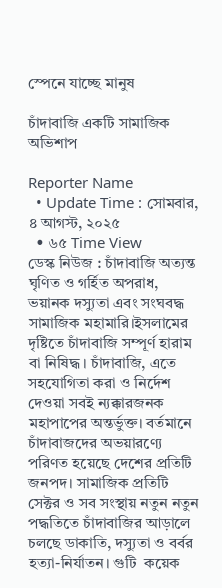স্পেনে যাচ্ছে মানুষ

চাঁদাবাজি একটি সামাজিক অভিশাপ

Reporter Name
  • Update Time : সোমবার, ৪ আগস্ট, ২০২৫
  • ৬৫ Time View
ডেস্ক নিউজ : চাঁদাবাজি অত্যন্ত ঘৃণিত ও গর্হিত অপরাধ, ভয়ানক দস্যুতা এবং সংঘবদ্ধ সামাজিক মহামারি।ইসলামের দৃষ্টিতে চাঁদাবাজি সম্পূর্ণ হারাম বা নিষিদ্ধ। চাঁদাবাজি, এতে সহযোগিতা করা ও নির্দেশ দেওয়া সবই ন্যক্কারজনক মহাপাপের অন্তর্ভুক্ত। বর্তমানে চাঁদাবাজদের অভয়ারণ্যে পরিণত হয়েছে দেশের প্রতিটি জনপদ। সামাজিক প্রতিটি সেক্টর ও সব সংস্থায় নতুন নতুন পদ্ধতিতে চাঁদাবাজির আড়ালে চলছে ডাকাতি, দস্যুতা ও বর্বর হত্যা-নির্যাতন। গুটি  কয়েক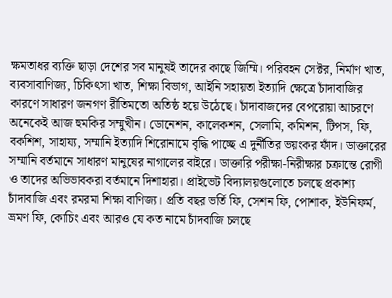ক্ষমতাধর ব্যক্তি ছাড়া দেশের সব মানুষই তাদের কাছে জিম্মি। পরিবহন সেক্টর, নির্মাণ খাত, ব্যবসাবাণিজ্য, চিকিৎসা খাত, শিক্ষা বিভাগ, আইনি সহায়তা ইত্যাদি ক্ষেত্রে চাঁদাবাজির কারণে সাধারণ জনগণ রীতিমতো অতিষ্ঠ হয়ে উঠেছে। চাঁদাবাজদের বেপরোয়া আচরণে অনেকেই আজ হুমকির সম্মুখীন। ডোনেশন, কালেকশন, সেলামি, কমিশন, টিপস, ফি, বকশিশ, সাহায্য, সম্মানি ইত্যাদি শিরোনামে বৃদ্ধি পাচ্ছে এ দুর্নীতির ভয়ংকর ফাঁদ। ডাক্তারের সম্মানি বর্তমানে সাধারণ মানুষের নাগালের বাইরে। ডাক্তারি পরীক্ষা-নিরীক্ষার চক্রান্তে রোগী ও তাদের অভিভাবকরা বর্তমানে দিশাহারা। প্রাইভেট বিদ্যালয়গুলোতে চলছে প্রকাশ্য চাঁদাবাজি এবং রমরমা শিক্ষা বাণিজ্য। প্রতি বছর ভর্তি ফি, সেশন ফি, পোশাক, ইউনিফর্ম, ভ্রমণ ফি, কোচিং এবং আরও যে কত নামে চাঁদবাজি চলছে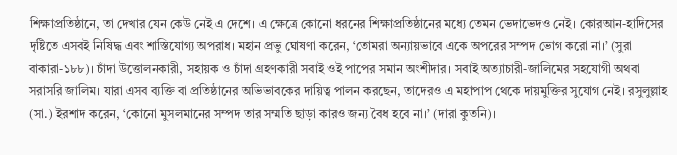শিক্ষাপ্রতিষ্ঠানে, তা দেখার যেন কেউ নেই এ দেশে। এ ক্ষেত্রে কোনো ধরনের শিক্ষাপ্রতিষ্ঠানের মধ্যে তেমন ভেদাভেদও নেই। কোরআন-হাদিসের দৃষ্টিতে এসবই নিষিদ্ধ এবং শাস্তিযোগ্য অপরাধ। মহান প্রভু ঘোষণা করেন, ‘তোমরা অন্যায়ভাবে একে অপরের সম্পদ ভোগ করো না।’ (সুরা বাকারা-১৮৮)। চাঁদা উত্তোলনকারী, সহায়ক ও চাঁদা গ্রহণকারী সবাই ওই পাপের সমান অংশীদার। সবাই অত্যাচারী-জালিমের সহযোগী অথবা সরাসরি জালিম। যারা এসব ব্যক্তি বা প্রতিষ্ঠানের অভিভাবকের দায়িত্ব পালন করছেন, তাদেরও এ মহাপাপ থেকে দায়মুক্তির সুযোগ নেই। রসুলুল্লাহ (সা.) ইরশাদ করেন, ‘কোনো মুসলমানের সম্পদ তার সম্মতি ছাড়া কারও জন্য বৈধ হবে না।’ (দারা কুতনি)।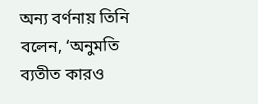অন্য বর্ণনায় তিনি বলেন, ‘অনুমতি ব্যতীত কারও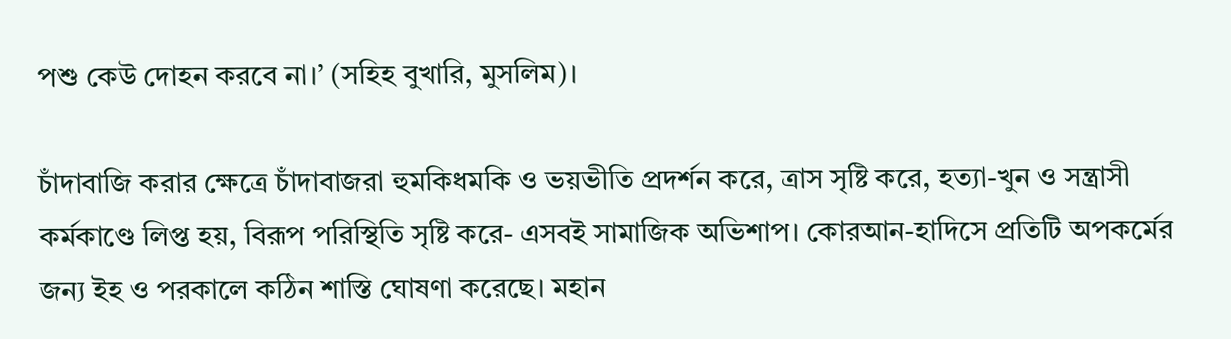পশু কেউ দোহন করবে না।’ (সহিহ বুখারি, মুসলিম)।

চাঁদাবাজি করার ক্ষেত্রে চাঁদাবাজরা হুমকিধমকি ও ভয়ভীতি প্রদর্শন করে, ত্রাস সৃষ্টি করে, হত্যা-খুন ও সন্ত্রাসী কর্মকাণ্ডে লিপ্ত হয়, বিরূপ পরিস্থিতি সৃষ্টি করে- এসবই সামাজিক অভিশাপ। কোরআন-হাদিসে প্রতিটি অপকর্মের জন্য ইহ ও পরকালে কঠিন শাস্তি ঘোষণা করেছে। মহান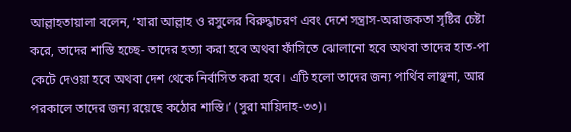আল্লাহতায়ালা বলেন, ‘যারা আল্লাহ ও রসুলের বিরুদ্ধাচরণ এবং দেশে সন্ত্রাস-অরাজকতা সৃষ্টির চেষ্টা করে, তাদের শাস্তি হচ্ছে- তাদের হত্যা করা হবে অথবা ফাঁসিতে ঝোলানো হবে অথবা তাদের হাত-পা কেটে দেওয়া হবে অথবা দেশ থেকে নির্বাসিত করা হবে। এটি হলো তাদের জন্য পার্থিব লাঞ্ছনা, আর পরকালে তাদের জন্য রয়েছে কঠোর শাস্তি।’ (সুরা মায়িদাহ-৩৩)।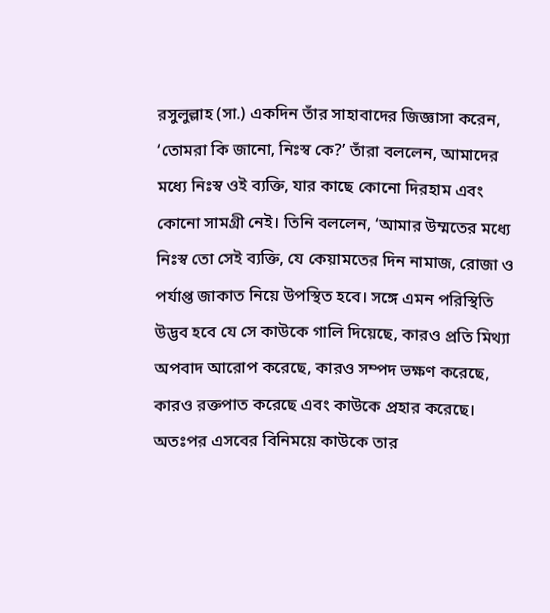রসুলুল্লাহ (সা.) একদিন তাঁর সাহাবাদের জিজ্ঞাসা করেন, ‘তোমরা কি জানো, নিঃস্ব কে?’ তাঁরা বললেন, আমাদের মধ্যে নিঃস্ব ওই ব্যক্তি, যার কাছে কোনো দিরহাম এবং কোনো সামগ্রী নেই। তিনি বললেন, ‘আমার উম্মতের মধ্যে নিঃস্ব তো সেই ব্যক্তি, যে কেয়ামতের দিন নামাজ, রোজা ও পর্যাপ্ত জাকাত নিয়ে উপস্থিত হবে। সঙ্গে এমন পরিস্থিতি উদ্ভব হবে যে সে কাউকে গালি দিয়েছে, কারও প্রতি মিথ্যা অপবাদ আরোপ করেছে, কারও সম্পদ ভক্ষণ করেছে, কারও রক্তপাত করেছে এবং কাউকে প্রহার করেছে। অতঃপর এসবের বিনিময়ে কাউকে তার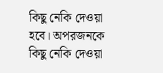কিছু নেকি দেওয়া হবে। অপরজনকে কিছু নেকি দেওয়া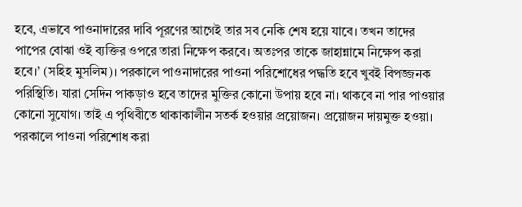হবে, এভাবে পাওনাদারের দাবি পূরণের আগেই তার সব নেকি শেষ হয়ে যাবে। তখন তাদের পাপের বোঝা ওই ব্যক্তির ওপরে তারা নিক্ষেপ করবে। অতঃপর তাকে জাহান্নামে নিক্ষেপ করা হবে।’ (সহিহ মুসলিম)। পরকালে পাওনাদারের পাওনা পরিশোধের পদ্ধতি হবে খুবই বিপজ্জনক পরিস্থিতি। যারা সেদিন পাকড়াও হবে তাদের মুক্তির কোনো উপায় হবে না। থাকবে না পার পাওয়ার কোনো সুযোগ। তাই এ পৃথিবীতে থাকাকালীন সতর্ক হওয়ার প্রয়োজন। প্রয়োজন দায়মুক্ত হওয়া। পরকালে পাওনা পরিশোধ করা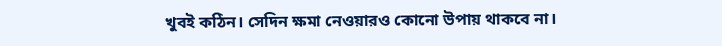খুবই কঠিন। সেদিন ক্ষমা নেওয়ারও কোনো উপায় থাকবে না।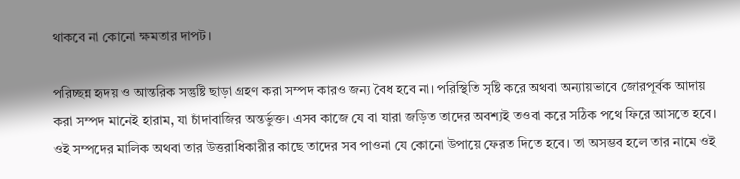থাকবে না কোনো ক্ষমতার দাপট।

পরিচ্ছন্ন হৃদয় ও আন্তরিক সন্তুষ্টি ছাড়া গ্রহণ করা সম্পদ কারও জন্য বৈধ হবে না। পরিস্থিতি সৃষ্টি করে অথবা অন্যায়ভাবে জোরপূর্বক আদায় করা সম্পদ মানেই হারাম, যা চাঁদাবাজির অন্তর্ভুক্ত। এসব কাজে যে বা যারা জড়িত তাদের অবশ্যই তওবা করে সঠিক পথে ফিরে আসতে হবে। ওই সম্পদের মালিক অথবা তার উত্তরাধিকারীর কাছে তাদের সব পাওনা যে কোনো উপায়ে ফেরত দিতে হবে। তা অসম্ভব হলে তার নামে ওই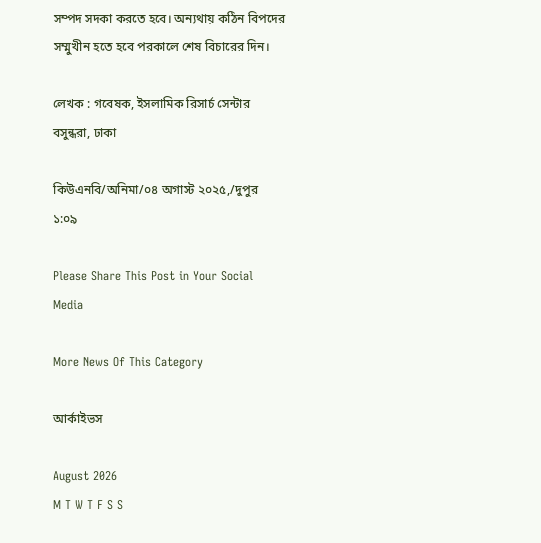সম্পদ সদকা করতে হবে। অন্যথায় কঠিন বিপদের সম্মুখীন হতে হবে পরকালে শেষ বিচারের দিন।

লেখক : গবেষক, ইসলামিক রিসার্চ সেন্টার বসুন্ধরা, ঢাকা

কিউএনবি/অনিমা/০৪ অগাস্ট ২০২৫,/দুপুর ১:০৯

Please Share This Post in Your Social Media

More News Of This Category

আর্কাইভস

August 2026
M T W T F S S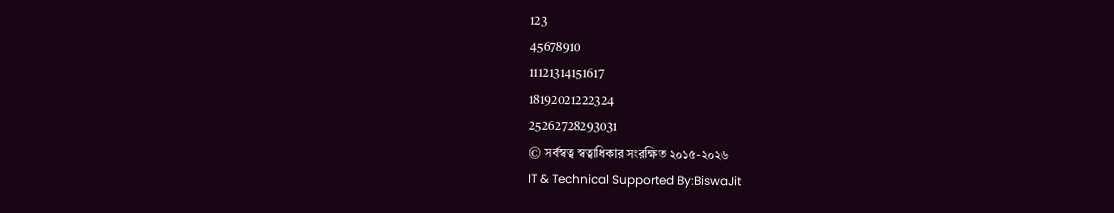123
45678910
11121314151617
18192021222324
25262728293031
© সর্বস্বত্ব স্বত্বাধিকার সংরক্ষিত ২০১৫-২০২৬
IT & Technical Supported By:BiswaJit